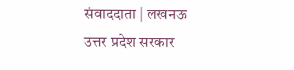संवाददाता | लखनऊ
उत्तर प्रदेश सरकार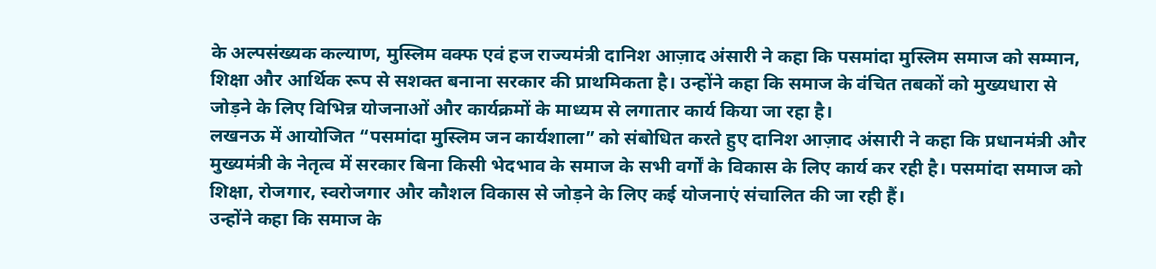के अल्पसंख्यक कल्याण, मुस्लिम वक्फ एवं हज राज्यमंत्री दानिश आज़ाद अंसारी ने कहा कि पसमांदा मुस्लिम समाज को सम्मान, शिक्षा और आर्थिक रूप से सशक्त बनाना सरकार की प्राथमिकता है। उन्होंने कहा कि समाज के वंचित तबकों को मुख्यधारा से जोड़ने के लिए विभिन्न योजनाओं और कार्यक्रमों के माध्यम से लगातार कार्य किया जा रहा है।
लखनऊ में आयोजित “पसमांदा मुस्लिम जन कार्यशाला” को संबोधित करते हुए दानिश आज़ाद अंसारी ने कहा कि प्रधानमंत्री और मुख्यमंत्री के नेतृत्व में सरकार बिना किसी भेदभाव के समाज के सभी वर्गों के विकास के लिए कार्य कर रही है। पसमांदा समाज को शिक्षा, रोजगार, स्वरोजगार और कौशल विकास से जोड़ने के लिए कई योजनाएं संचालित की जा रही हैं।
उन्होंने कहा कि समाज के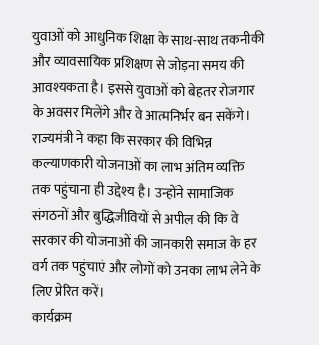युवाओं को आधुनिक शिक्षा के साथ-साथ तकनीकी और व्यावसायिक प्रशिक्षण से जोड़ना समय की आवश्यकता है। इससे युवाओं को बेहतर रोजगार के अवसर मिलेंगे और वे आत्मनिर्भर बन सकेंगे।
राज्यमंत्री ने कहा कि सरकार की विभिन्न कल्याणकारी योजनाओं का लाभ अंतिम व्यक्ति तक पहुंचाना ही उद्देश्य है। उन्होंने सामाजिक संगठनों और बुद्धिजीवियों से अपील की कि वे सरकार की योजनाओं की जानकारी समाज के हर वर्ग तक पहुंचाएं और लोगों को उनका लाभ लेने के लिए प्रेरित करें।
कार्यक्रम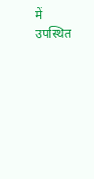में उपस्थित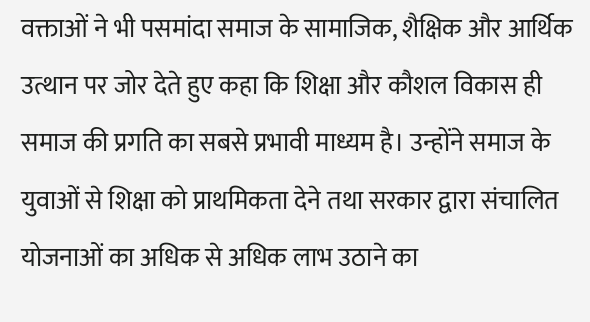वक्ताओं ने भी पसमांदा समाज के सामाजिक, शैक्षिक और आर्थिक उत्थान पर जोर देते हुए कहा कि शिक्षा और कौशल विकास ही समाज की प्रगति का सबसे प्रभावी माध्यम है। उन्होंने समाज के युवाओं से शिक्षा को प्राथमिकता देने तथा सरकार द्वारा संचालित योजनाओं का अधिक से अधिक लाभ उठाने का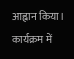आह्वान किया।
कार्यक्रम में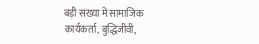बड़ी संख्या में सामाजिक कार्यकर्ता, बुद्धिजीवी,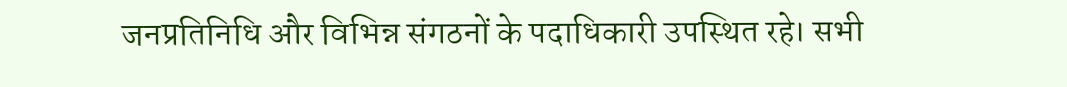जनप्रतिनिधि और विभिन्न संगठनों के पदाधिकारी उपस्थित रहे। सभी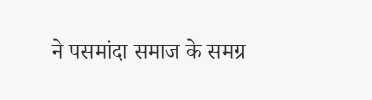ने पसमांदा समाज के समग्र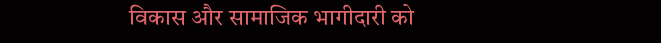विकास और सामाजिक भागीदारी को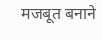मजबूत बनाने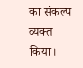का संकल्प व्यक्त किया।